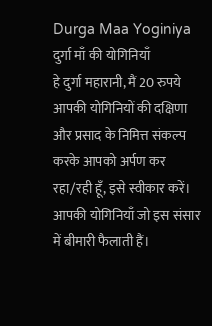Durga Maa Yoginiya
दुर्गा माँ की योगिनियाँ
हे दुर्गा महारानी, मैं 20 रुपये आपकी योगिनियों की दक्षिणा और प्रसाद के निमित्त संकल्प करके आपको अर्पण कर रहा/रही हूँ, इसे स्वीकार करें। आपकी योगिनियाँ जो इस संसार में बीमारी फैलाती हैं।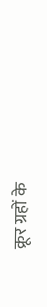क्रूर ग्रहों के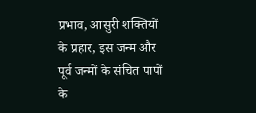प्रभाव, आसुरी शक्तियों के प्रहार, इस जन्म और पूर्व जन्मों के संचित पापों के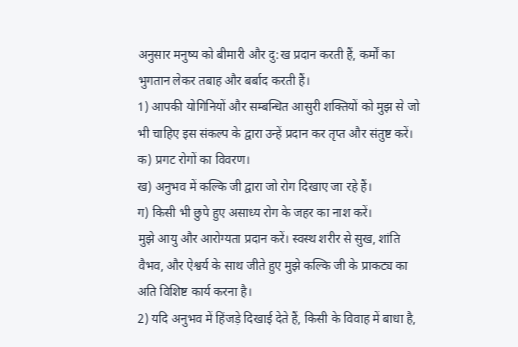अनुसार मनुष्य को बीमारी और दु:ख प्रदान करती हैं, कर्मों का भुगतान लेकर तबाह और बर्बाद करती हैं।
1) आपकी योगिनियों और सम्बन्धित आसुरी शक्तियों को मुझ से जो भी चाहिए इस संकल्प के द्वारा उन्हें प्रदान कर तृप्त और संतुष्ट करें।
क) प्रगट रोगों का विवरण।
ख) अनुभव में कल्कि जी द्वारा जो रोग दिखाए जा रहे हैं।
ग) किसी भी छुपे हुए असाध्य रोग के जहर का नाश करें।
मुझे आयु और आरोग्यता प्रदान करें। स्वस्थ शरीर से सुख, शांति वैभव, और ऐश्वर्य के साथ जीते हुए मुझे कल्कि जी के प्राकट्य का अति विशिष्ट कार्य करना है।
2) यदि अनुभव में हिंजड़े दिखाई देते हैं, किसी के विवाह में बाधा है,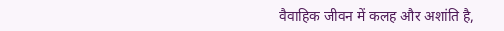वैवाहिक जीवन में कलह और अशांति है,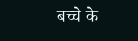बच्चे के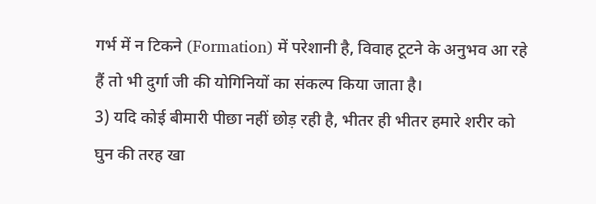गर्भ में न टिकने (Formation) में परेशानी है, विवाह टूटने के अनुभव आ रहे हैं तो भी दुर्गा जी की योगिनियों का संकल्प किया जाता है।
3) यदि कोई बीमारी पीछा नहीं छोड़ रही है, भीतर ही भीतर हमारे शरीर को घुन की तरह खा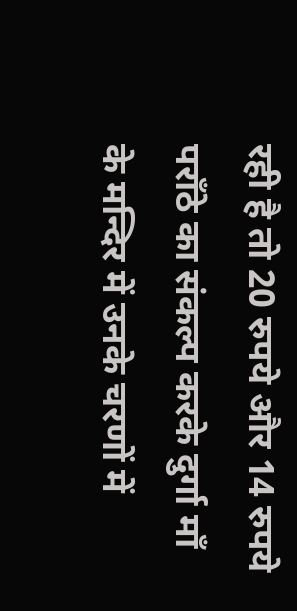रही है तो 20 रुपये और 14 रुपये पराँठे का संकल्प करके दुर्गा माँ के मन्दिर में उनके चरणों में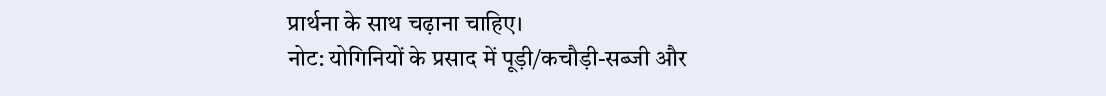प्रार्थना के साथ चढ़ाना चाहिए।
नोट: योगिनियों के प्रसाद में पूड़ी/कचौड़ी-सब्जी और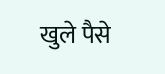खुले पैसे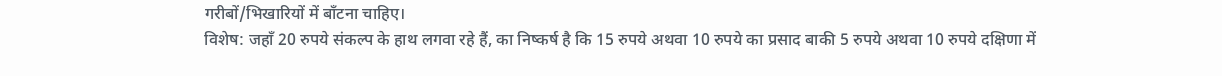गरीबों/भिखारियों में बाँटना चाहिए।
विशेष: जहाँ 20 रुपये संकल्प के हाथ लगवा रहे हैं, का निष्कर्ष है कि 15 रुपये अथवा 10 रुपये का प्रसाद बाकी 5 रुपये अथवा 10 रुपये दक्षिणा में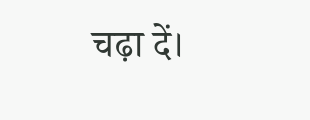चढ़ा दें।